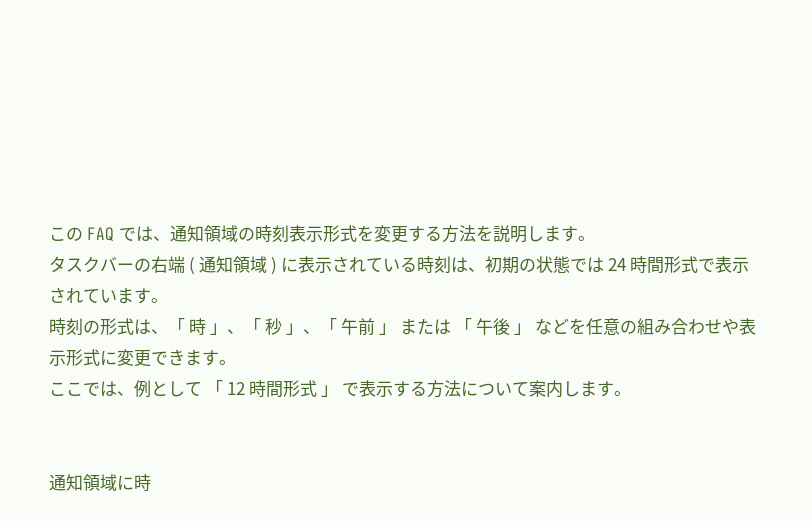この FAQ では、通知領域の時刻表示形式を変更する方法を説明します。
タスクバーの右端 ( 通知領域 ) に表示されている時刻は、初期の状態では 24 時間形式で表示されています。
時刻の形式は、「 時 」、「 秒 」、「 午前 」 または 「 午後 」 などを任意の組み合わせや表示形式に変更できます。
ここでは、例として 「 12 時間形式 」 で表示する方法について案内します。


通知領域に時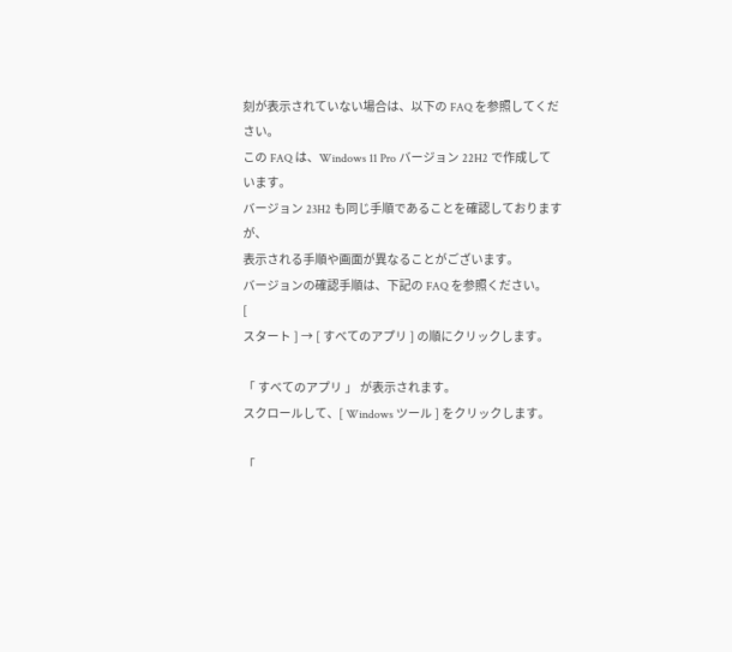刻が表示されていない場合は、以下の FAQ を参照してください。
この FAQ は、Windows 11 Pro バージョン 22H2 で作成しています。
バージョン 23H2 も同じ手順であることを確認しておりますが、
表示される手順や画面が異なることがございます。
バージョンの確認手順は、下記の FAQ を参照ください。
[
スタート ] → [ すべてのアプリ ] の順にクリックします。

「 すべてのアプリ 」 が表示されます。
スクロールして、[ Windows ツール ] をクリックします。

「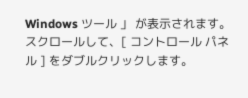Windows ツール 」 が表示されます。
スクロールして、[ コントロール パネル ] をダブルクリックします。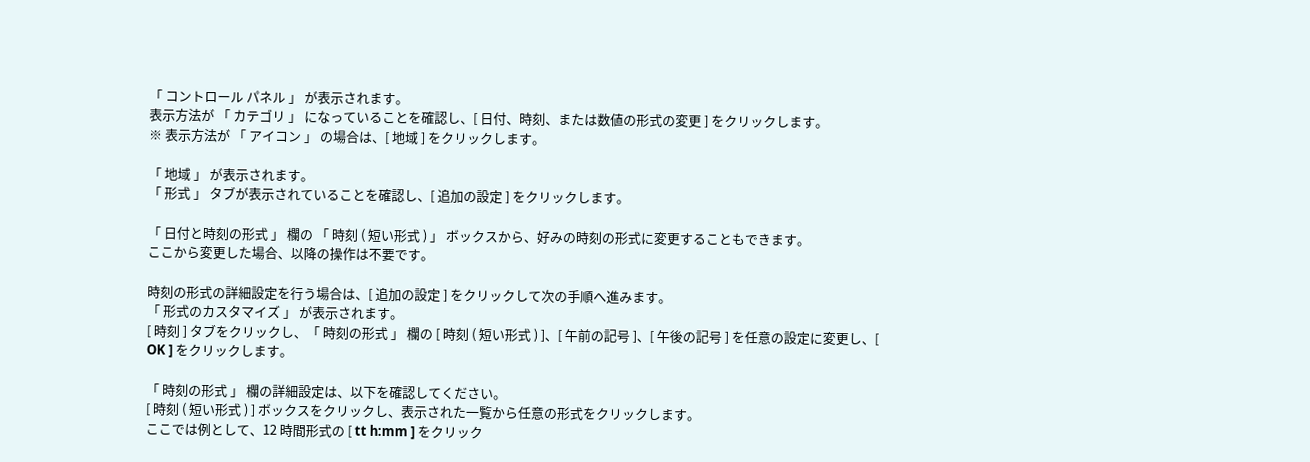「 コントロール パネル 」 が表示されます。
表示方法が 「 カテゴリ 」 になっていることを確認し、[ 日付、時刻、または数値の形式の変更 ] をクリックします。
※ 表示方法が 「 アイコン 」 の場合は、[ 地域 ] をクリックします。

「 地域 」 が表示されます。
「 形式 」 タブが表示されていることを確認し、[ 追加の設定 ] をクリックします。

「 日付と時刻の形式 」 欄の 「 時刻 ( 短い形式 ) 」 ボックスから、好みの時刻の形式に変更することもできます。
ここから変更した場合、以降の操作は不要です。

時刻の形式の詳細設定を行う場合は、[ 追加の設定 ] をクリックして次の手順へ進みます。
「 形式のカスタマイズ 」 が表示されます。
[ 時刻 ] タブをクリックし、「 時刻の形式 」 欄の [ 時刻 ( 短い形式 ) ]、[ 午前の記号 ]、[ 午後の記号 ] を任意の設定に変更し、[ OK ] をクリックします。

「 時刻の形式 」 欄の詳細設定は、以下を確認してください。
[ 時刻 ( 短い形式 ) ] ボックスをクリックし、表示された一覧から任意の形式をクリックします。
ここでは例として、12 時間形式の [ tt h:mm ] をクリック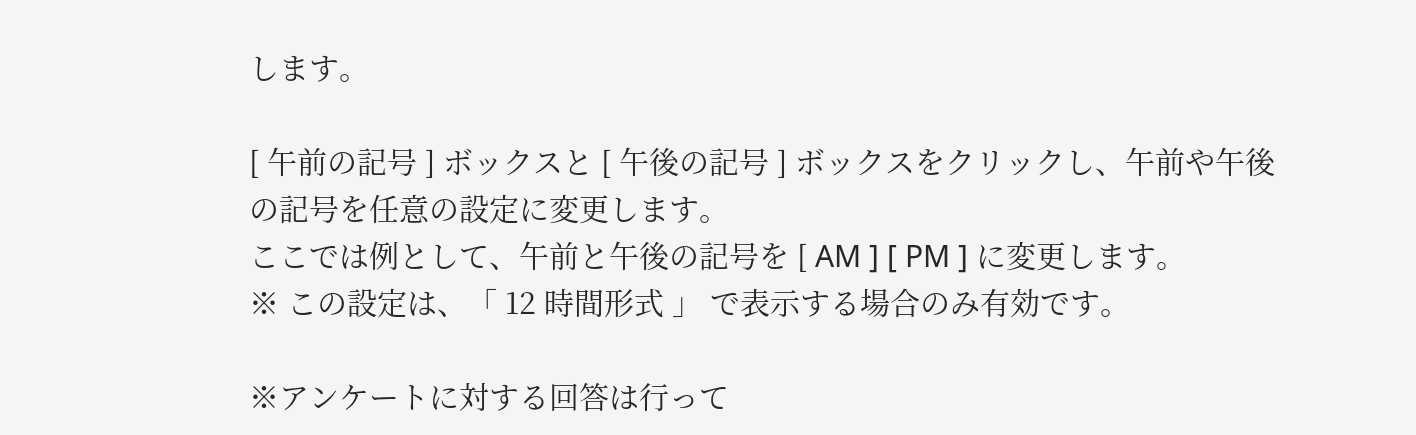します。

[ 午前の記号 ] ボックスと [ 午後の記号 ] ボックスをクリックし、午前や午後の記号を任意の設定に変更します。
ここでは例として、午前と午後の記号を [ AM ] [ PM ] に変更します。
※ この設定は、「 12 時間形式 」 で表示する場合のみ有効です。

※アンケートに対する回答は行って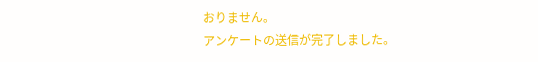おりません。
アンケートの送信が完了しました。